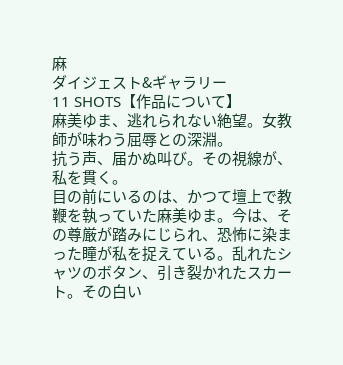麻
ダイジェスト&ギャラリー
11 SHOTS【作品について】
麻美ゆま、逃れられない絶望。女教師が味わう屈辱との深淵。
抗う声、届かぬ叫び。その視線が、私を貫く。
目の前にいるのは、かつて壇上で教鞭を執っていた麻美ゆま。今は、その尊厳が踏みにじられ、恐怖に染まった瞳が私を捉えている。乱れたシャツのボタン、引き裂かれたスカート。その白い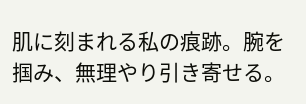肌に刻まれる私の痕跡。腕を掴み、無理やり引き寄せる。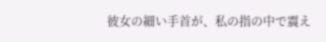彼女の細い手首が、私の指の中で震え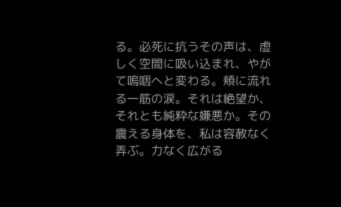る。必死に抗うその声は、虚しく空間に吸い込まれ、やがて嗚咽へと変わる。頬に流れる一筋の涙。それは絶望か、それとも純粋な嫌悪か。その震える身体を、私は容赦なく弄ぶ。力なく広がる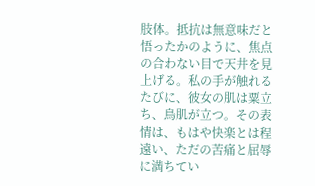肢体。抵抗は無意味だと悟ったかのように、焦点の合わない目で天井を見上げる。私の手が触れるたびに、彼女の肌は粟立ち、鳥肌が立つ。その表情は、もはや快楽とは程遠い、ただの苦痛と屈辱に満ちてい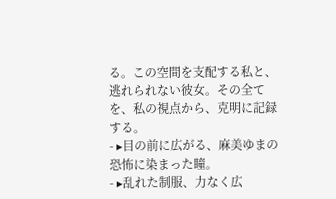る。この空間を支配する私と、逃れられない彼女。その全てを、私の視点から、克明に記録する。
- ▸目の前に広がる、麻美ゆまの恐怖に染まった瞳。
- ▸乱れた制服、力なく広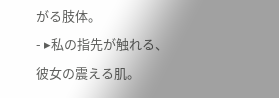がる肢体。
- ▸私の指先が触れる、彼女の震える肌。